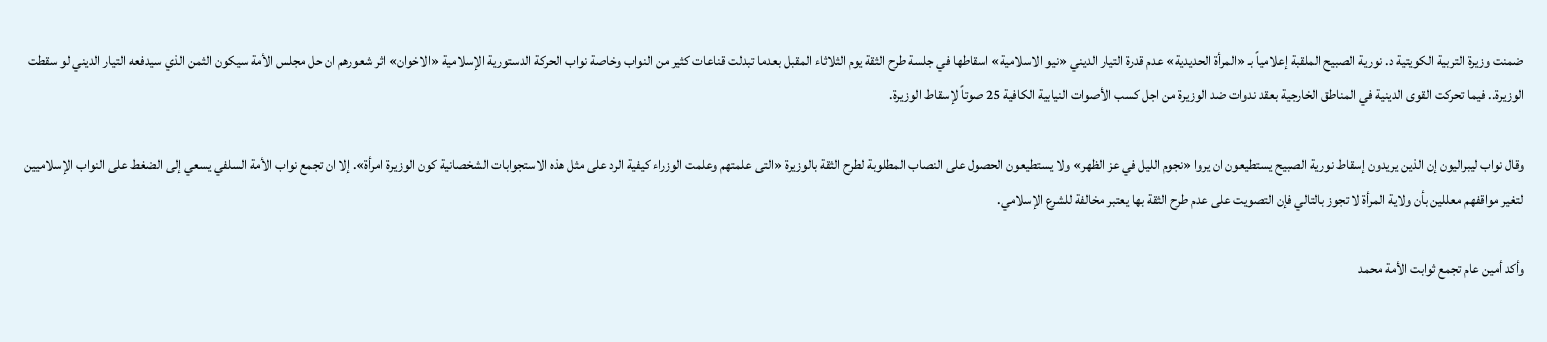ضمنت وزيرة التربية الكويتية د. نورية الصبيح الملقبة إعلامياً بـ «المرأة الحديدية» عدم قدرة التيار الديني «نيو الاسلامية» اسقاطها في جلسة طرح الثقة يوم الثلاثاء المقبل بعدما تبدلت قناعات كثير من النواب وخاصة نواب الحركة الدستورية الإسلامية «الاخوان» اثر شعورهم ان حل مجلس الأمة سيكون الثمن الذي سيدفعه التيار الديني لو سقطت الوزيرة.. فيما تحركت القوى الدينية في المناطق الخارجية بعقد ندوات ضد الوزيرة من اجل كسب الأصوات النيابية الكافية 25 صوتاً لإسقاط الوزيرة.

وقال نواب ليبراليون إن الذين يريدون إسقاط نورية الصبيح يستطيعون ان يروا «نجوم الليل في عز الظهر» ولا يستطيعون الحصول على النصاب المطلوبة لطرح الثقة بالوزيرة «التى علمتهم وعلمت الوزراء كيفية الرد على مثل هذه الاستجوابات الشخصانية كون الوزيرة امرأة». إلا ان تجمع نواب الأمة السلفي يسعي إلى الضغط على النواب الإسلاميين لتغير مواقفهم معللين بأن ولاية المرأة لا تجوز بالتالي فإن التصويت على عدم طرح الثقة بها يعتبر مخالفة للشرع الإسلامي.

وأكد أمين عام تجمع ثوابت الأمة محمد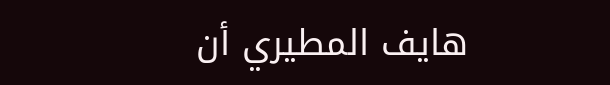هايف المطيري أن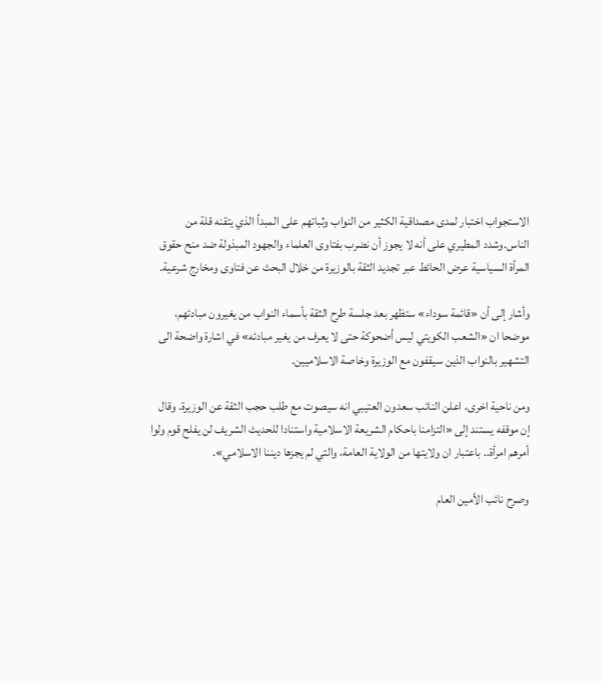الاستجواب اختبار لمدى مصداقية الكثير من النواب وثباتهم على المبدأ الذي يتقنه قلة من الناس.وشدد المطيري على أنه لا يجوز أن نضرب بفتاوى العلماء والجهود المبذولة ضد منح حقوق المرأة السياسية عرض الحائط عبر تجديد الثقة بالوزيرة من خلال البحث عن فتاوى ومخارج شرعية.

وأشار إلى أن «قائمة سوداء» ستظهر بعد جلسة طرح الثقة بأسماء النواب من يغيرون مبادئهم، موضحا ان «الشعب الكويتي ليس أضحوكة حتى لا يعرف من يغير مبادئه» في اشارة واضحة الى التشهير بالنواب الذين سيقفون مع الوزيرة وخاصة الاسلاميين.

ومن ناحية اخرى، اعلن النائب سعدون العتيبي انه سيصوت مع طلب حجب الثقة عن الوزيرة. وقال إن موقفه يستند إلى «التزامنا باحكام الشريعة الاسلامية واستنادا للحديث الشريف لن يفلح قوم ولوا أمرهم امرأة.. باعتبار ان ولايتها من الولاية العامة، والتي لم يجزها ديننا الاسلامي».

وصرح نائب الأمين العام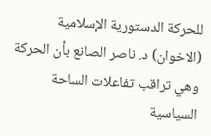للحركة الدستورية الإسلامية (الاخوان) د. ناصر الصانع بأن الحركة وهي تراقب تفاعلات الساحة السياسية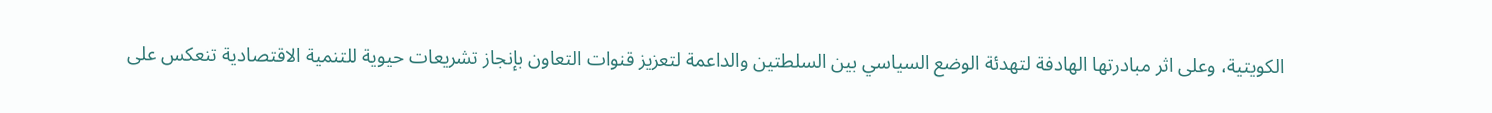الكويتية، وعلى اثر مبادرتها الهادفة لتهدئة الوضع السياسي بين السلطتين والداعمة لتعزيز قنوات التعاون بإنجاز تشريعات حيوية للتنمية الاقتصادية تنعكس على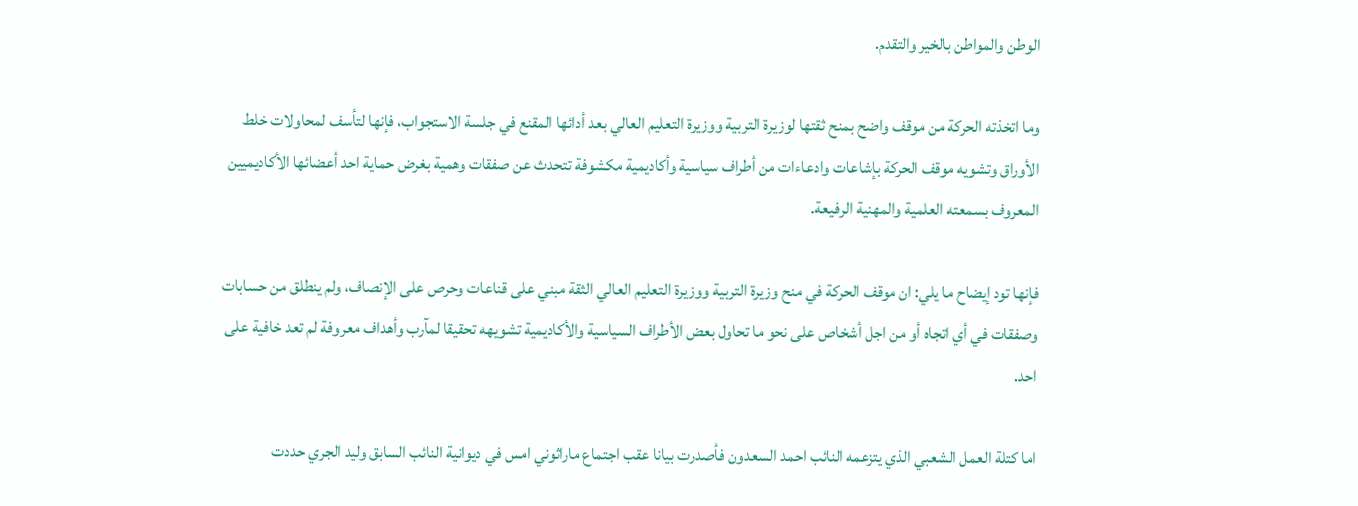الوطن والمواطن بالخير والتقدم.

وما اتخذته الحركة من موقف واضح بمنح ثقتها لوزيرة التربية ووزيرة التعليم العالي بعد أدائها المقنع في جلسة الاستجواب، فإنها لتأسف لمحاولات خلط الأوراق وتشويه موقف الحركة بإشاعات وادعاءات من أطراف سياسية وأكاديمية مكشوفة تتحدث عن صفقات وهمية بغرض حماية احد أعضائها الأكاديميين المعروف بسمعته العلمية والمهنية الرفيعة.

فإنها تود إيضاح ما يلي: ان موقف الحركة في منح وزيرة التربية ووزيرة التعليم العالي الثقة مبني على قناعات وحرص على الإنصاف، ولم ينطلق من حسابات وصفقات في أي اتجاه أو من اجل أشخاص على نحو ما تحاول بعض الأطراف السياسية والأكاديمية تشويهه تحقيقا لمآرب وأهداف معروفة لم تعد خافية على احد.

اما كتلة العمل الشعبي الذي يتزعمه النائب احمد السعدون فأصدرت بيانا عقب اجتماع ماراثوني امس في ديوانية النائب السابق وليد الجري حددت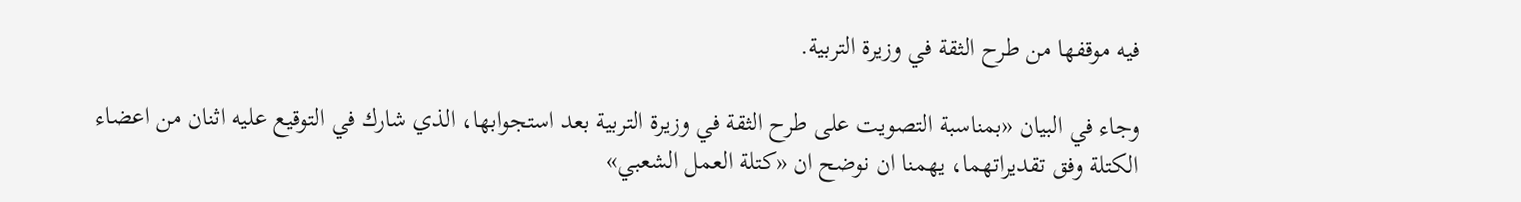فيه موقفها من طرح الثقة في وزيرة التربية.

وجاء في البيان «بمناسبة التصويت على طرح الثقة في وزيرة التربية بعد استجوابها، الذي شارك في التوقيع عليه اثنان من اعضاء الكتلة وفق تقديراتهما، يهمنا ان نوضح ان «كتلة العمل الشعبي»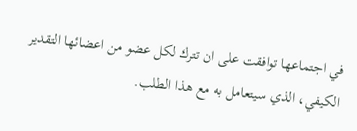في اجتماعها توافقت على ان تترك لكل عضو من اعضائها التقدير الكيفي، الذي سيتعامل به مع هذا الطلب.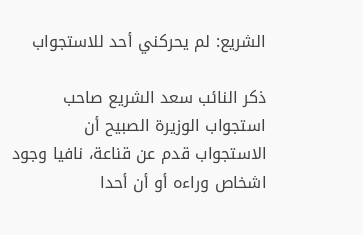الشريع: لم يحركني أحد للاستجواب

ذكر النائب سعد الشريع صاحب استجواب الوزيرة الصبيح أن الاستجواب قدم عن قناعة، نافيا وجود اشخاص وراءه أو أن أحدا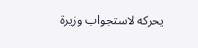يحركه لاستجواب وزيرة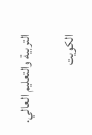التربية والتعليم العالي.

الكويت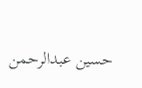حسين عبدالرحمن